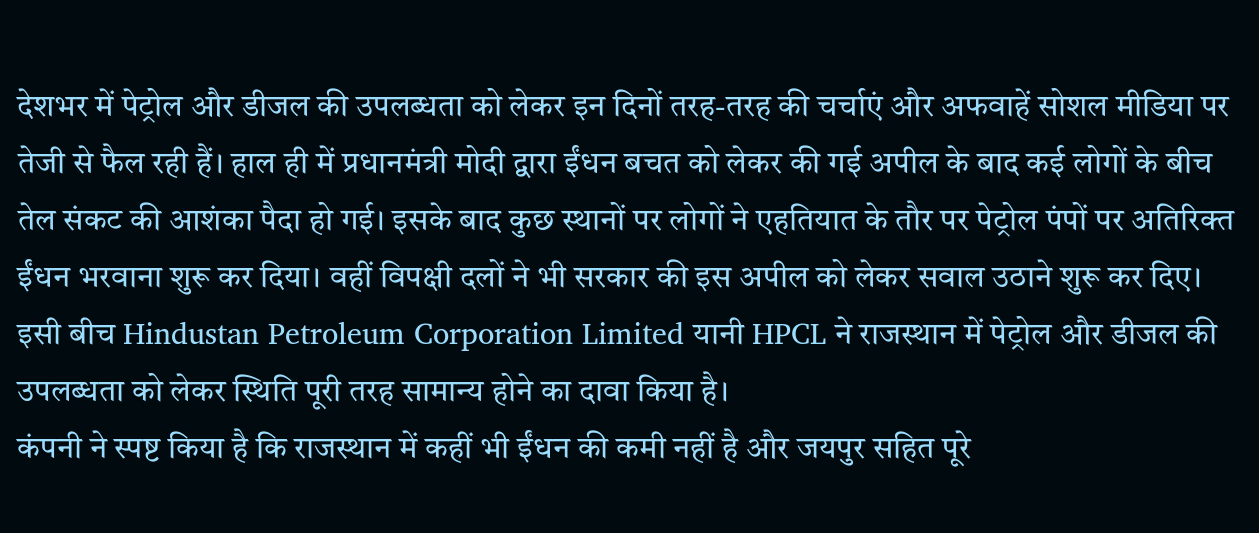देशभर में पेट्रोल और डीजल की उपलब्धता को लेकर इन दिनों तरह-तरह की चर्चाएं और अफवाहें सोशल मीडिया पर तेजी से फैल रही हैं। हाल ही में प्रधानमंत्री मोदी द्वारा ईंधन बचत को लेकर की गई अपील के बाद कई लोगों के बीच तेल संकट की आशंका पैदा हो गई। इसके बाद कुछ स्थानों पर लोगों ने एहतियात के तौर पर पेट्रोल पंपों पर अतिरिक्त ईंधन भरवाना शुरू कर दिया। वहीं विपक्षी दलों ने भी सरकार की इस अपील को लेकर सवाल उठाने शुरू कर दिए। इसी बीच Hindustan Petroleum Corporation Limited यानी HPCL ने राजस्थान में पेट्रोल और डीजल की उपलब्धता को लेकर स्थिति पूरी तरह सामान्य होने का दावा किया है।
कंपनी ने स्पष्ट किया है कि राजस्थान में कहीं भी ईंधन की कमी नहीं है और जयपुर सहित पूरे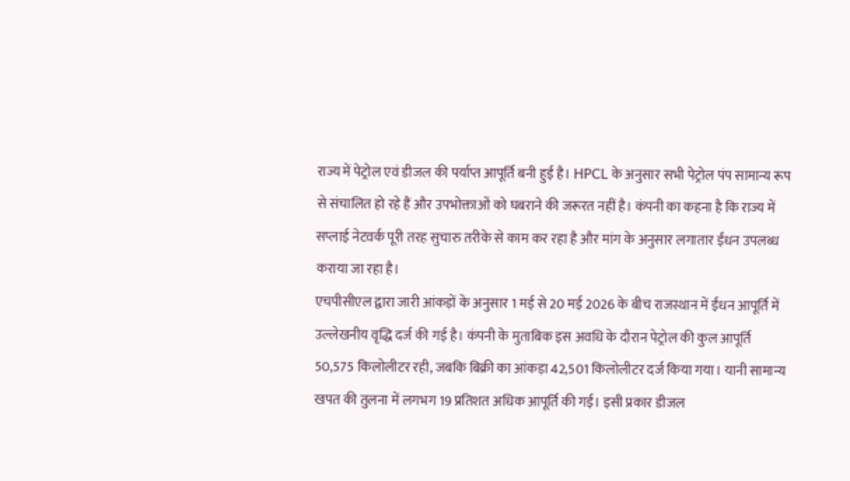राज्य में पेट्रोल एवं डीजल की पर्याप्त आपूर्ति बनी हुई है। HPCL के अनुसार सभी पेट्रोल पंप सामान्य रूप से संचालित हो रहे हैं और उपभोक्ताओं को घबराने की जरूरत नहीं है। कंपनी का कहना है कि राज्य में सप्लाई नेटवर्क पूरी तरह सुचारु तरीके से काम कर रहा है और मांग के अनुसार लगातार ईंधन उपलब्ध कराया जा रहा है।
एचपीसीएल द्वारा जारी आंकड़ों के अनुसार 1 मई से 20 मई 2026 के बीच राजस्थान में ईंधन आपूर्ति में उल्लेखनीय वृद्धि दर्ज की गई है। कंपनी के मुताबिक इस अवधि के दौरान पेट्रोल की कुल आपूर्ति 50,575 किलोलीटर रही, जबकि बिक्री का आंकड़ा 42,501 किलोलीटर दर्ज किया गया। यानी सामान्य खपत की तुलना में लगभग 19 प्रतिशत अधिक आपूर्ति की गई। इसी प्रकार डीजल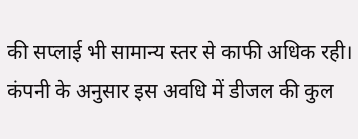की सप्लाई भी सामान्य स्तर से काफी अधिक रही। कंपनी के अनुसार इस अवधि में डीजल की कुल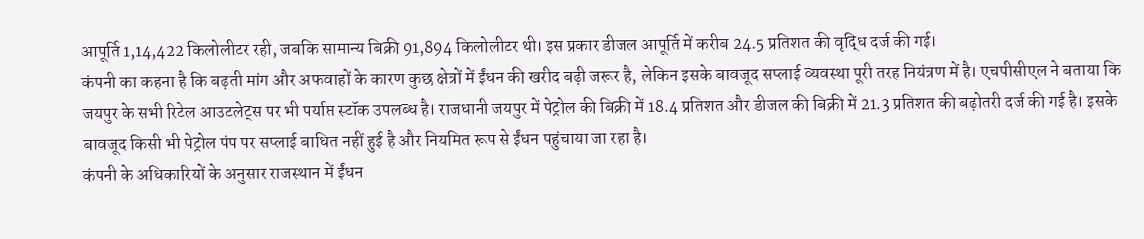आपूर्ति 1,14,422 किलोलीटर रही, जबकि सामान्य बिक्री 91,894 किलोलीटर थी। इस प्रकार डीजल आपूर्ति में करीब 24.5 प्रतिशत की वृद्धि दर्ज की गई।
कंपनी का कहना है कि बढ़ती मांग और अफवाहों के कारण कुछ क्षेत्रों में ईंधन की खरीद बढ़ी जरूर है, लेकिन इसके बावजूद सप्लाई व्यवस्था पूरी तरह नियंत्रण में है। एचपीसीएल ने बताया कि जयपुर के सभी रिटेल आउटलेट्स पर भी पर्याप्त स्टॉक उपलब्ध है। राजधानी जयपुर में पेट्रोल की बिक्री में 18.4 प्रतिशत और डीजल की बिक्री में 21.3 प्रतिशत की बढ़ोतरी दर्ज की गई है। इसके बावजूद किसी भी पेट्रोल पंप पर सप्लाई बाधित नहीं हुई है और नियमित रूप से ईंधन पहुंचाया जा रहा है।
कंपनी के अधिकारियों के अनुसार राजस्थान में ईंधन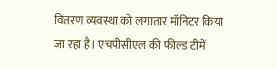वितरण व्यवस्था को लगातार मॉनिटर किया जा रहा है। एचपीसीएल की फील्ड टीमें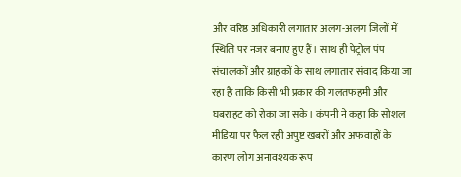और वरिष्ठ अधिकारी लगातार अलग-अलग जिलों में स्थिति पर नजर बनाए हुए हैं। साथ ही पेट्रोल पंप संचालकों और ग्राहकों के साथ लगातार संवाद किया जा रहा है ताकि किसी भी प्रकार की गलतफहमी और घबराहट को रोका जा सके। कंपनी ने कहा कि सोशल मीडिया पर फैल रही अपुष्ट खबरों और अफवाहों के कारण लोग अनावश्यक रूप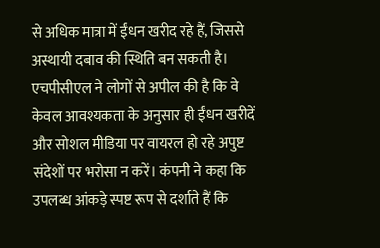से अधिक मात्रा में ईंधन खरीद रहे हैं, जिससे अस्थायी दबाव की स्थिति बन सकती है।
एचपीसीएल ने लोगों से अपील की है कि वे केवल आवश्यकता के अनुसार ही ईंधन खरीदें और सोशल मीडिया पर वायरल हो रहे अपुष्ट संदेशों पर भरोसा न करें। कंपनी ने कहा कि उपलब्ध आंकड़े स्पष्ट रूप से दर्शाते हैं कि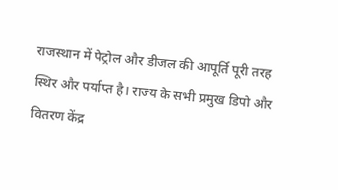राजस्थान में पेट्रोल और डीजल की आपूर्ति पूरी तरह स्थिर और पर्याप्त है। राज्य के सभी प्रमुख डिपो और वितरण केंद्र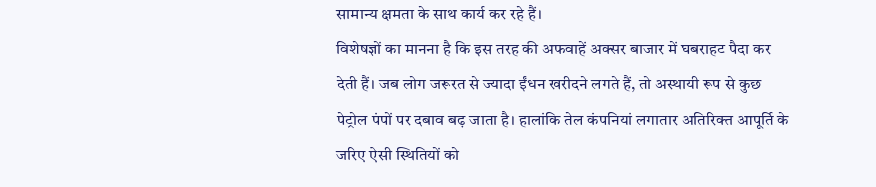सामान्य क्षमता के साथ कार्य कर रहे हैं।
विशेषज्ञों का मानना है कि इस तरह की अफवाहें अक्सर बाजार में घबराहट पैदा कर देती हैं। जब लोग जरूरत से ज्यादा ईंधन खरीदने लगते हैं, तो अस्थायी रूप से कुछ पेट्रोल पंपों पर दबाव बढ़ जाता है। हालांकि तेल कंपनियां लगातार अतिरिक्त आपूर्ति के जरिए ऐसी स्थितियों को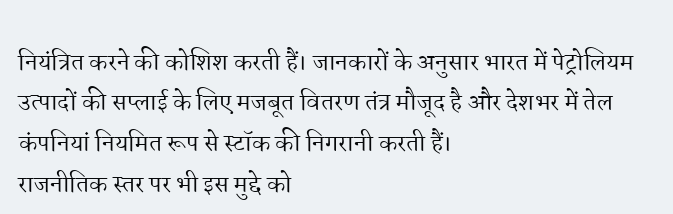नियंत्रित करने की कोशिश करती हैं। जानकारों के अनुसार भारत में पेट्रोलियम उत्पादों की सप्लाई के लिए मजबूत वितरण तंत्र मौजूद है और देशभर में तेल कंपनियां नियमित रूप से स्टॉक की निगरानी करती हैं।
राजनीतिक स्तर पर भी इस मुद्दे को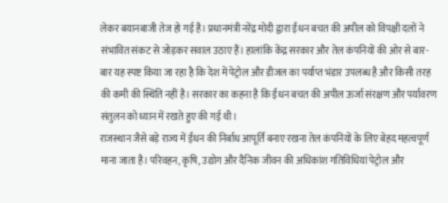लेकर बयानबाजी तेज हो गई है। प्रधानमंत्री नरेंद्र मोदी द्वारा ईंधन बचत की अपील को विपक्षी दलों ने संभावित संकट से जोड़कर सवाल उठाए हैं। हालांकि केंद्र सरकार और तेल कंपनियों की ओर से बार-बार यह स्पष्ट किया जा रहा है कि देश में पेट्रोल और डीजल का पर्याप्त भंडार उपलब्ध है और किसी तरह की कमी की स्थिति नहीं है। सरकार का कहना है कि ईंधन बचत की अपील ऊर्जा संरक्षण और पर्यावरण संतुलन को ध्यान में रखते हुए की गई थी।
राजस्थान जैसे बड़े राज्य में ईंधन की निर्बाध आपूर्ति बनाए रखना तेल कंपनियों के लिए बेहद महत्वपूर्ण माना जाता है। परिवहन, कृषि, उद्योग और दैनिक जीवन की अधिकांश गतिविधियां पेट्रोल और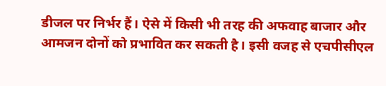डीजल पर निर्भर हैं। ऐसे में किसी भी तरह की अफवाह बाजार और आमजन दोनों को प्रभावित कर सकती है। इसी वजह से एचपीसीएल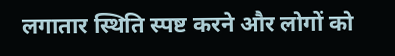लगातार स्थिति स्पष्ट करने और लोगों को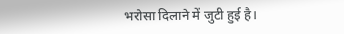भरोसा दिलाने में जुटी हुई है।